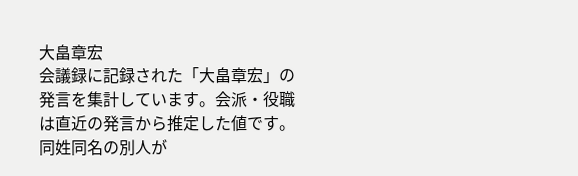大畠章宏
会議録に記録された「大畠章宏」の発言を集計しています。会派・役職は直近の発言から推定した値です。同姓同名の別人が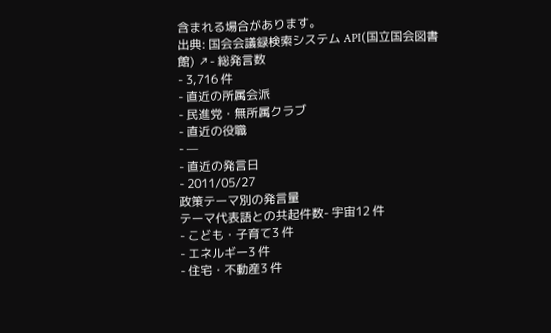含まれる場合があります。
出典: 国会会議録検索システム API(国立国会図書館) ↗- 総発言数
- 3,716 件
- 直近の所属会派
- 民進党・無所属クラブ
- 直近の役職
- —
- 直近の発言日
- 2011/05/27
政策テーマ別の発言量
テーマ代表語との共起件数- 宇宙12 件
- こども・子育て3 件
- エネルギー3 件
- 住宅・不動産3 件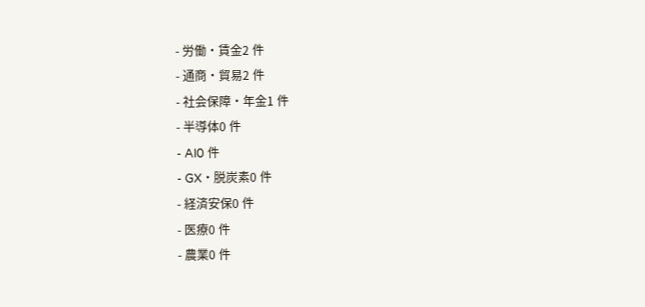- 労働・賃金2 件
- 通商・貿易2 件
- 社会保障・年金1 件
- 半導体0 件
- AI0 件
- GX・脱炭素0 件
- 経済安保0 件
- 医療0 件
- 農業0 件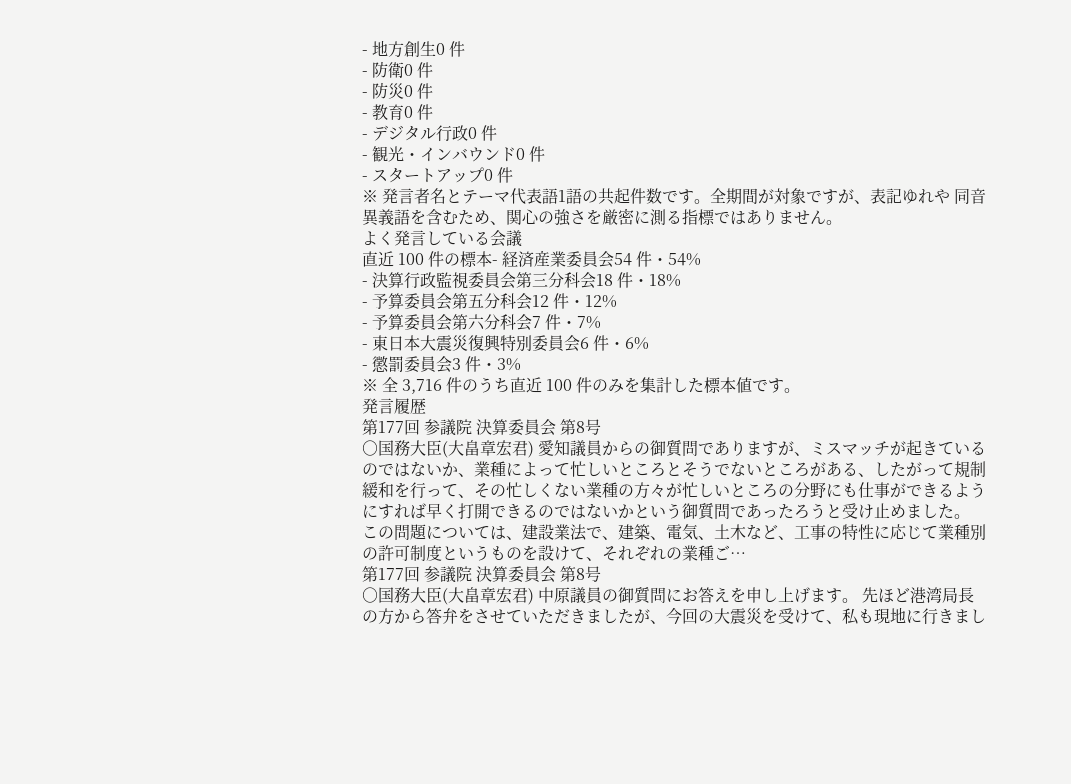- 地方創生0 件
- 防衛0 件
- 防災0 件
- 教育0 件
- デジタル行政0 件
- 観光・インバウンド0 件
- スタートアップ0 件
※ 発言者名とテーマ代表語1語の共起件数です。全期間が対象ですが、表記ゆれや 同音異義語を含むため、関心の強さを厳密に測る指標ではありません。
よく発言している会議
直近 100 件の標本- 経済産業委員会54 件・54%
- 決算行政監視委員会第三分科会18 件・18%
- 予算委員会第五分科会12 件・12%
- 予算委員会第六分科会7 件・7%
- 東日本大震災復興特別委員会6 件・6%
- 懲罰委員会3 件・3%
※ 全 3,716 件のうち直近 100 件のみを集計した標本値です。
発言履歴
第177回 参議院 決算委員会 第8号
○国務大臣(大畠章宏君) 愛知議員からの御質問でありますが、ミスマッチが起きているのではないか、業種によって忙しいところとそうでないところがある、したがって規制緩和を行って、その忙しくない業種の方々が忙しいところの分野にも仕事ができるようにすれば早く打開できるのではないかという御質問であったろうと受け止めました。 この問題については、建設業法で、建築、電気、土木など、工事の特性に応じて業種別の許可制度というものを設けて、それぞれの業種ご…
第177回 参議院 決算委員会 第8号
○国務大臣(大畠章宏君) 中原議員の御質問にお答えを申し上げます。 先ほど港湾局長の方から答弁をさせていただきましたが、今回の大震災を受けて、私も現地に行きまし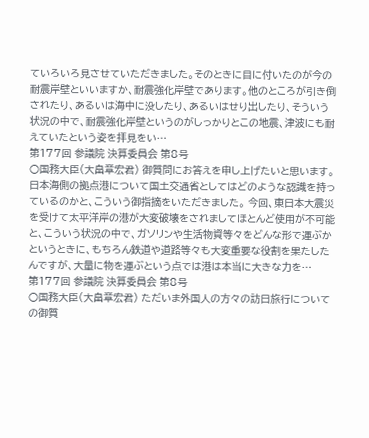ていろいろ見させていただきました。そのときに目に付いたのが今の耐震岸壁といいますか、耐震強化岸壁であります。他のところが引き倒されたり、あるいは海中に没したり、あるいはせり出したり、そういう状況の中で、耐震強化岸壁というのがしっかりとこの地震、津波にも耐えていたという姿を拝見をい…
第177回 参議院 決算委員会 第8号
○国務大臣(大畠章宏君) 御質問にお答えを申し上げたいと思います。 日本海側の拠点港について国土交通省としてはどのような認識を持っているのかと、こういう御指摘をいただきました。 今回、東日本大震災を受けて太平洋岸の港が大変破壊をされましてほとんど使用が不可能と、こういう状況の中で、ガソリンや生活物資等々をどんな形で運ぶかというときに、もちろん鉄道や道路等々も大変重要な役割を果たしたんですが、大量に物を運ぶという点では港は本当に大きな力を…
第177回 参議院 決算委員会 第8号
○国務大臣(大畠章宏君) ただいま外国人の方々の訪日旅行についての御質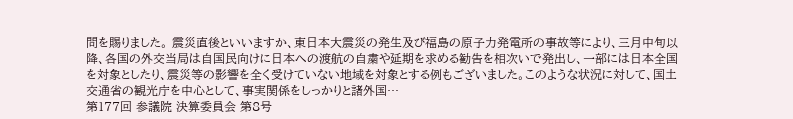問を賜りました。 震災直後といいますか、東日本大震災の発生及び福島の原子力発電所の事故等により、三月中旬以降、各国の外交当局は自国民向けに日本への渡航の自粛や延期を求める勧告を相次いで発出し、一部には日本全国を対象としたり、震災等の影響を全く受けていない地域を対象とする例もございました。このような状況に対して、国土交通省の観光庁を中心として、事実関係をしっかりと諸外国…
第177回 参議院 決算委員会 第8号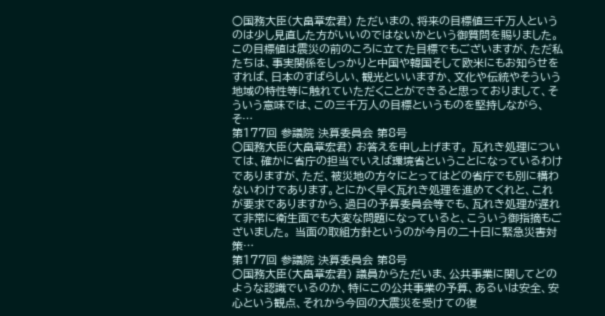○国務大臣(大畠章宏君) ただいまの、将来の目標値三千万人というのは少し見直した方がいいのではないかという御質問を賜りました。 この目標値は震災の前のころに立てた目標でもございますが、ただ私たちは、事実関係をしっかりと中国や韓国そして欧米にもお知らせをすれば、日本のすばらしい、観光といいますか、文化や伝統やそういう地域の特性等に触れていただくことができると思っておりまして、そういう意味では、この三千万人の目標というものを堅持しながら、そ…
第177回 参議院 決算委員会 第8号
○国務大臣(大畠章宏君) お答えを申し上げます。 瓦れき処理については、確かに省庁の担当でいえば環境省ということになっているわけでありますが、ただ、被災地の方々にとってはどの省庁でも別に構わないわけであります。とにかく早く瓦れき処理を進めてくれと、これが要求でありますから、過日の予算委員会等でも、瓦れき処理が遅れて非常に衛生面でも大変な問題になっていると、こういう御指摘もございました。 当面の取組方針というのが今月の二十日に緊急災害対策…
第177回 参議院 決算委員会 第8号
○国務大臣(大畠章宏君) 議員からただいま、公共事業に関してどのような認識でいるのか、特にこの公共事業の予算、あるいは安全、安心という観点、それから今回の大震災を受けての復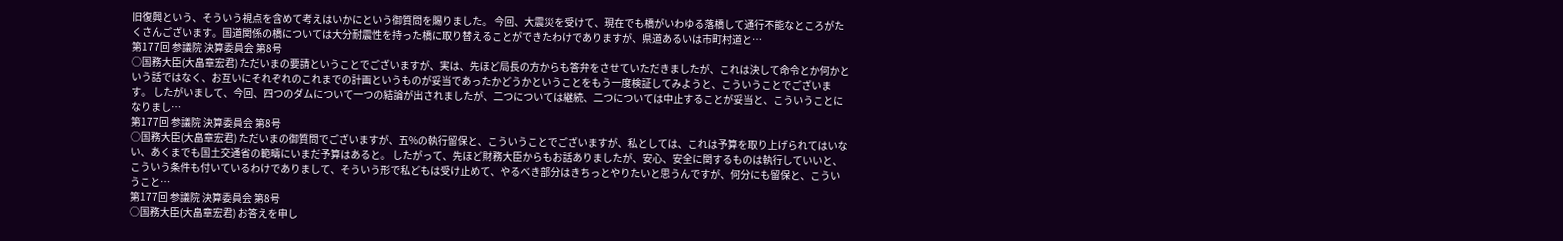旧復興という、そういう視点を含めて考えはいかにという御質問を賜りました。 今回、大震災を受けて、現在でも橋がいわゆる落橋して通行不能なところがたくさんございます。国道関係の橋については大分耐震性を持った橋に取り替えることができたわけでありますが、県道あるいは市町村道と…
第177回 参議院 決算委員会 第8号
○国務大臣(大畠章宏君) ただいまの要請ということでございますが、実は、先ほど局長の方からも答弁をさせていただきましたが、これは決して命令とか何かという話ではなく、お互いにそれぞれのこれまでの計画というものが妥当であったかどうかということをもう一度検証してみようと、こういうことでございます。 したがいまして、今回、四つのダムについて一つの結論が出されましたが、二つについては継続、二つについては中止することが妥当と、こういうことになりまし…
第177回 参議院 決算委員会 第8号
○国務大臣(大畠章宏君) ただいまの御質問でございますが、五%の執行留保と、こういうことでございますが、私としては、これは予算を取り上げられてはいない、あくまでも国土交通省の範疇にいまだ予算はあると。 したがって、先ほど財務大臣からもお話ありましたが、安心、安全に関するものは執行していいと、こういう条件も付いているわけでありまして、そういう形で私どもは受け止めて、やるべき部分はきちっとやりたいと思うんですが、何分にも留保と、こういうこと…
第177回 参議院 決算委員会 第8号
○国務大臣(大畠章宏君) お答えを申し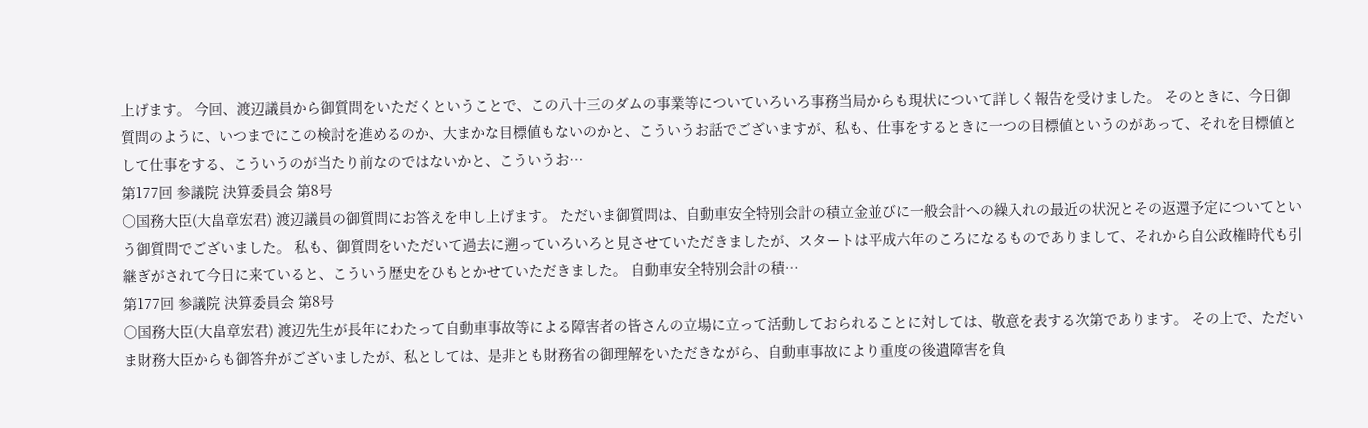上げます。 今回、渡辺議員から御質問をいただくということで、この八十三のダムの事業等についていろいろ事務当局からも現状について詳しく報告を受けました。 そのときに、今日御質問のように、いつまでにこの検討を進めるのか、大まかな目標値もないのかと、こういうお話でございますが、私も、仕事をするときに一つの目標値というのがあって、それを目標値として仕事をする、こういうのが当たり前なのではないかと、こういうお…
第177回 参議院 決算委員会 第8号
○国務大臣(大畠章宏君) 渡辺議員の御質問にお答えを申し上げます。 ただいま御質問は、自動車安全特別会計の積立金並びに一般会計への繰入れの最近の状況とその返還予定についてという御質問でございました。 私も、御質問をいただいて過去に遡っていろいろと見させていただきましたが、スタートは平成六年のころになるものでありまして、それから自公政権時代も引継ぎがされて今日に来ていると、こういう歴史をひもとかせていただきました。 自動車安全特別会計の積…
第177回 参議院 決算委員会 第8号
○国務大臣(大畠章宏君) 渡辺先生が長年にわたって自動車事故等による障害者の皆さんの立場に立って活動しておられることに対しては、敬意を表する次第であります。 その上で、ただいま財務大臣からも御答弁がございましたが、私としては、是非とも財務省の御理解をいただきながら、自動車事故により重度の後遺障害を負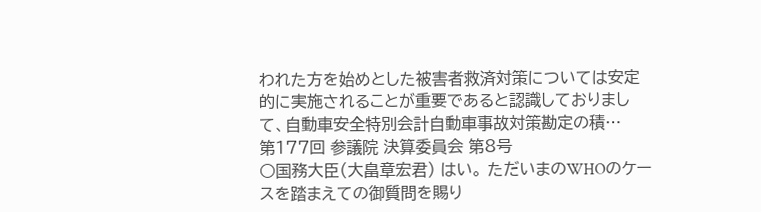われた方を始めとした被害者救済対策については安定的に実施されることが重要であると認識しておりまして、自動車安全特別会計自動車事故対策勘定の積…
第177回 参議院 決算委員会 第8号
○国務大臣(大畠章宏君) はい。 ただいまのWHOのケースを踏まえての御質問を賜り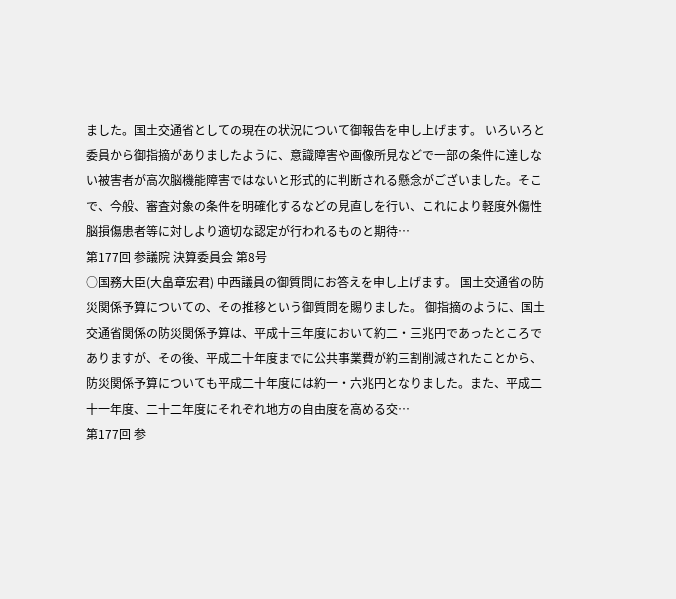ました。国土交通省としての現在の状況について御報告を申し上げます。 いろいろと委員から御指摘がありましたように、意識障害や画像所見などで一部の条件に達しない被害者が高次脳機能障害ではないと形式的に判断される懸念がございました。そこで、今般、審査対象の条件を明確化するなどの見直しを行い、これにより軽度外傷性脳損傷患者等に対しより適切な認定が行われるものと期待…
第177回 参議院 決算委員会 第8号
○国務大臣(大畠章宏君) 中西議員の御質問にお答えを申し上げます。 国土交通省の防災関係予算についての、その推移という御質問を賜りました。 御指摘のように、国土交通省関係の防災関係予算は、平成十三年度において約二・三兆円であったところでありますが、その後、平成二十年度までに公共事業費が約三割削減されたことから、防災関係予算についても平成二十年度には約一・六兆円となりました。また、平成二十一年度、二十二年度にそれぞれ地方の自由度を高める交…
第177回 参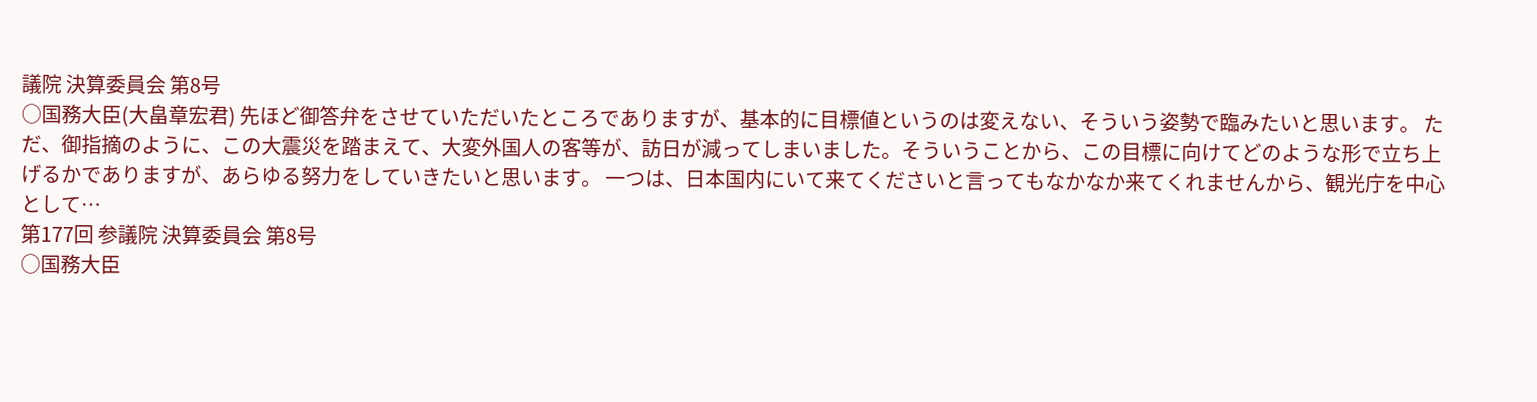議院 決算委員会 第8号
○国務大臣(大畠章宏君) 先ほど御答弁をさせていただいたところでありますが、基本的に目標値というのは変えない、そういう姿勢で臨みたいと思います。 ただ、御指摘のように、この大震災を踏まえて、大変外国人の客等が、訪日が減ってしまいました。そういうことから、この目標に向けてどのような形で立ち上げるかでありますが、あらゆる努力をしていきたいと思います。 一つは、日本国内にいて来てくださいと言ってもなかなか来てくれませんから、観光庁を中心として…
第177回 参議院 決算委員会 第8号
○国務大臣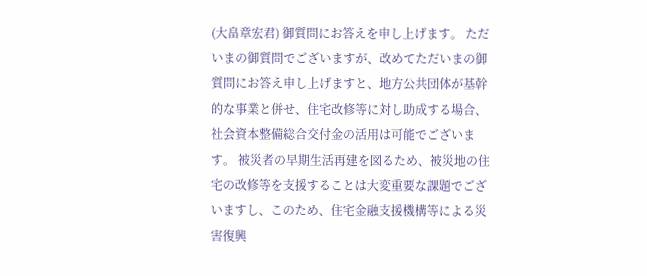(大畠章宏君) 御質問にお答えを申し上げます。 ただいまの御質問でございますが、改めてただいまの御質問にお答え申し上げますと、地方公共団体が基幹的な事業と併せ、住宅改修等に対し助成する場合、社会資本整備総合交付金の活用は可能でございます。 被災者の早期生活再建を図るため、被災地の住宅の改修等を支援することは大変重要な課題でございますし、このため、住宅金融支援機構等による災害復興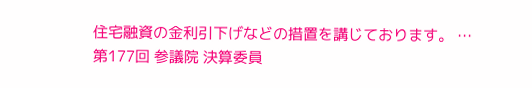住宅融資の金利引下げなどの措置を講じております。 …
第177回 参議院 決算委員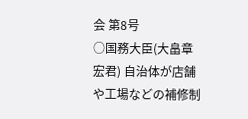会 第8号
○国務大臣(大畠章宏君) 自治体が店舗や工場などの補修制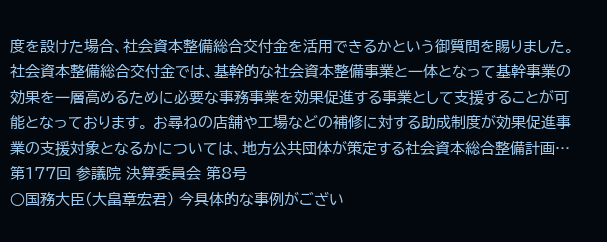度を設けた場合、社会資本整備総合交付金を活用できるかという御質問を賜りました。 社会資本整備総合交付金では、基幹的な社会資本整備事業と一体となって基幹事業の効果を一層高めるために必要な事務事業を効果促進する事業として支援することが可能となっております。 お尋ねの店舗や工場などの補修に対する助成制度が効果促進事業の支援対象となるかについては、地方公共団体が策定する社会資本総合整備計画…
第177回 参議院 決算委員会 第8号
○国務大臣(大畠章宏君) 今具体的な事例がござい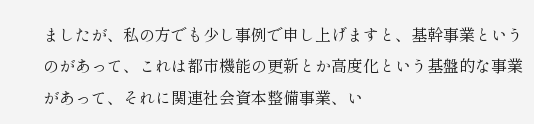ましたが、私の方でも少し事例で申し上げますと、基幹事業というのがあって、これは都市機能の更新とか高度化という基盤的な事業があって、それに関連社会資本整備事業、い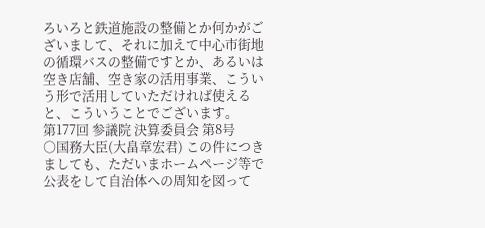ろいろと鉄道施設の整備とか何かがございまして、それに加えて中心市街地の循環バスの整備ですとか、あるいは空き店舗、空き家の活用事業、こういう形で活用していただければ使えると、こういうことでございます。
第177回 参議院 決算委員会 第8号
○国務大臣(大畠章宏君) この件につきましても、ただいまホームページ等で公表をして自治体への周知を図って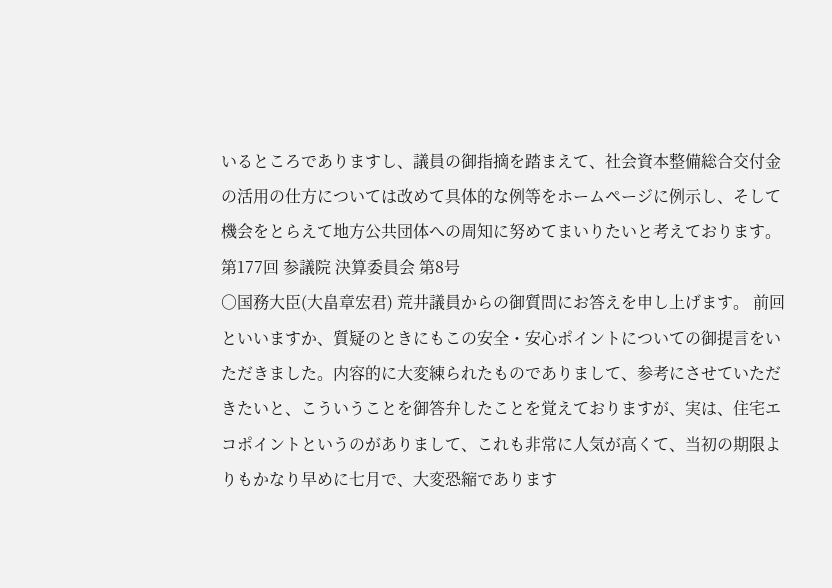いるところでありますし、議員の御指摘を踏まえて、社会資本整備総合交付金の活用の仕方については改めて具体的な例等をホームページに例示し、そして機会をとらえて地方公共団体への周知に努めてまいりたいと考えております。
第177回 参議院 決算委員会 第8号
○国務大臣(大畠章宏君) 荒井議員からの御質問にお答えを申し上げます。 前回といいますか、質疑のときにもこの安全・安心ポイントについての御提言をいただきました。内容的に大変練られたものでありまして、参考にさせていただきたいと、こういうことを御答弁したことを覚えておりますが、実は、住宅エコポイントというのがありまして、これも非常に人気が高くて、当初の期限よりもかなり早めに七月で、大変恐縮であります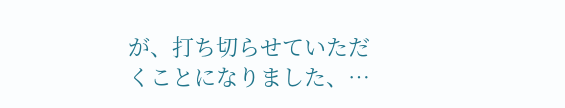が、打ち切らせていただくことになりました、…